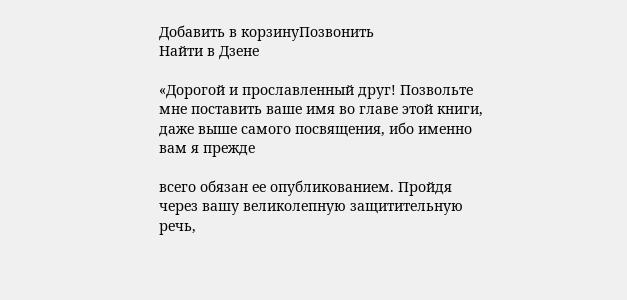Добавить в корзинуПозвонить
Найти в Дзене

«Дорогой и прославленный друг! Позвольте мне поставить ваше имя во главе этой книги, даже выше самого посвящения, ибо именно вам я прежде

всего обязан ее опубликованием. Пройдя через вашу великолепную защитительную речь,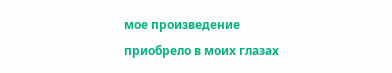мое произведение приобрело в моих глазах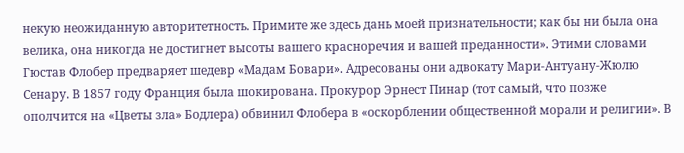некую неожиданную авторитетность. Примите же здесь дань моей признательности; как бы ни была она велика, она никогда не достигнет высоты вашего красноречия и вашей преданности». Этими словами Гюстав Флобер предваряет шедевр «Мадам Бовари». Адресованы они адвокату Мари-Антуану-Жюлю Сенару. В 1857 году Франция была шокирована. Прокурор Эрнест Пинар (тот самый, что позже ополчится на «Цветы зла» Бодлера) обвинил Флобера в «оскорблении общественной морали и религии». В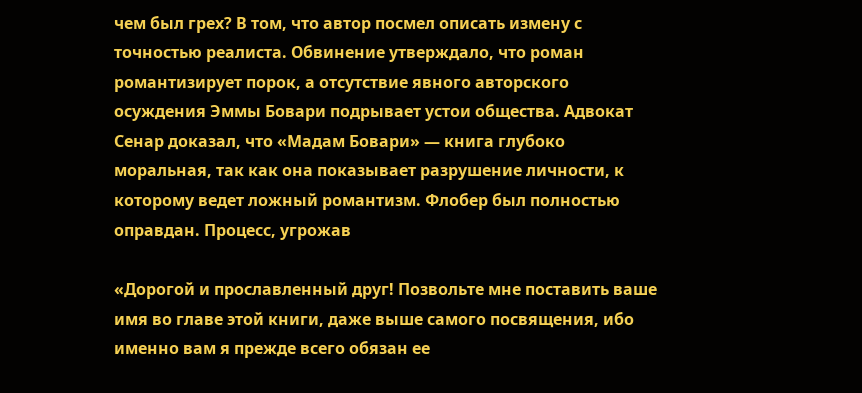чем был грех? В том, что автор посмел описать измену с точностью реалиста. Обвинение утверждало, что роман романтизирует порок, а отсутствие явного авторского осуждения Эммы Бовари подрывает устои общества. Адвокат Сенар доказал, что «Мадам Бовари» — книга глубоко моральная, так как она показывает разрушение личности, к которому ведет ложный романтизм. Флобер был полностью оправдан. Процесс, угрожав

«Дорогой и прославленный друг! Позвольте мне поставить ваше имя во главе этой книги, даже выше самого посвящения, ибо именно вам я прежде всего обязан ее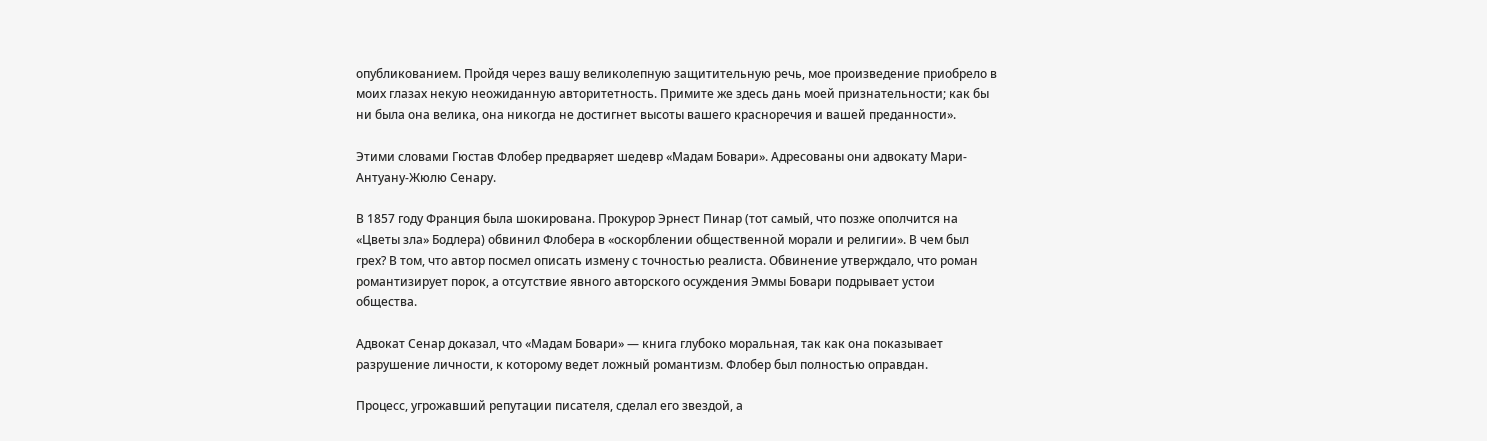опубликованием. Пройдя через вашу великолепную защитительную речь, мое произведение приобрело в моих глазах некую неожиданную авторитетность. Примите же здесь дань моей признательности; как бы ни была она велика, она никогда не достигнет высоты вашего красноречия и вашей преданности».

Этими словами Гюстав Флобер предваряет шедевр «Мадам Бовари». Адресованы они адвокату Мари-Антуану-Жюлю Сенару.

В 1857 году Франция была шокирована. Прокурор Эрнест Пинар (тот самый, что позже ополчится на «Цветы зла» Бодлера) обвинил Флобера в «оскорблении общественной морали и религии». В чем был грех? В том, что автор посмел описать измену с точностью реалиста. Обвинение утверждало, что роман романтизирует порок, а отсутствие явного авторского осуждения Эммы Бовари подрывает устои общества.

Адвокат Сенар доказал, что «Мадам Бовари» — книга глубоко моральная, так как она показывает разрушение личности, к которому ведет ложный романтизм. Флобер был полностью оправдан.

Процесс, угрожавший репутации писателя, сделал его звездой, а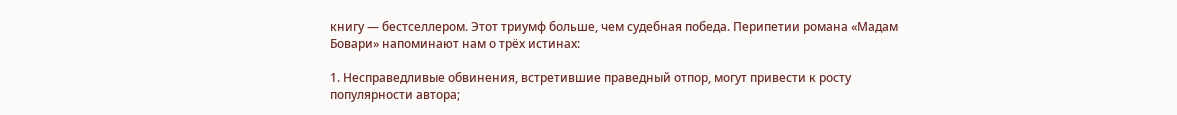книгу — бестселлером. Этот триумф больше, чем судебная победа. Перипетии романа «Мадам Бовари» напоминают нам о трёх истинах:

1. Несправедливые обвинения, встретившие праведный отпор, могут привести к росту популярности автора;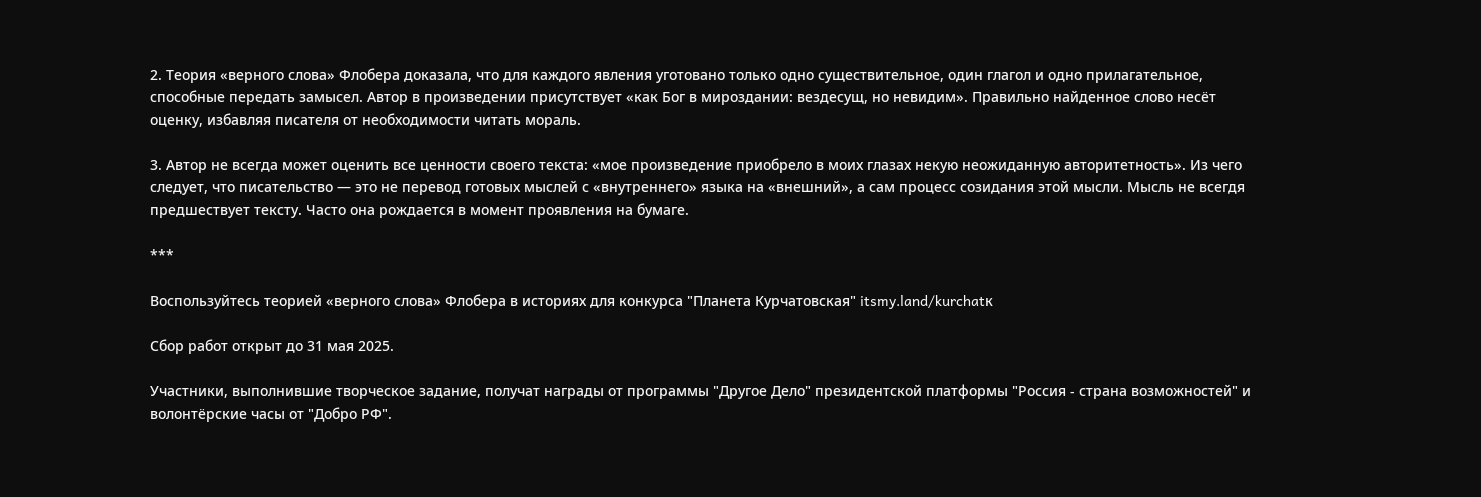2. Теория «верного слова» Флобера доказала, что для каждого явления уготовано только одно существительное, один глагол и одно прилагательное, способные передать замысел. Автор в произведении присутствует «как Бог в мироздании: вездесущ, но невидим». Правильно найденное слово несёт оценку, избавляя писателя от необходимости читать мораль.

3. Автор не всегда может оценить все ценности своего текста: «мое произведение приобрело в моих глазах некую неожиданную авторитетность». Из чего следует, что писательство — это не перевод готовых мыслей с «внутреннего» языка на «внешний», а сам процесс созидания этой мысли. Мысль не всегдя предшествует тексту. Часто она рождается в момент проявления на бумаге.

***

Воспользуйтесь теорией «верного слова» Флобера в историях для конкурса "Планета Курчатовская" itsmy.land/kurchatк

Сбор работ открыт до 31 мая 2025.

Участники, выполнившие творческое задание, получат награды от программы "Другое Дело" президентской платформы "Россия - страна возможностей" и волонтёрские часы от "Добро РФ".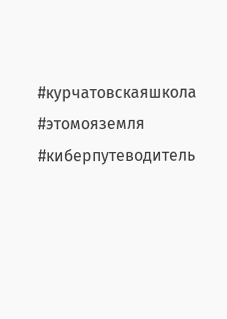#курчатовскаяшкола #этомояземля #киберпутеводитель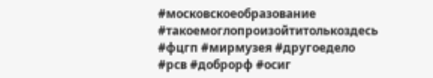#московскоеобразование #такоемоглопроизойтитолькоздесь #фцгп #мирмузея #другоедело #рсв #доброрф #осиг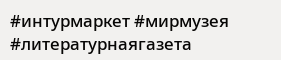#интурмаркет #мирмузея #литературнаягазета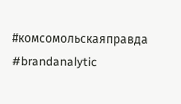#комсомольскаяправда #brandanalytic